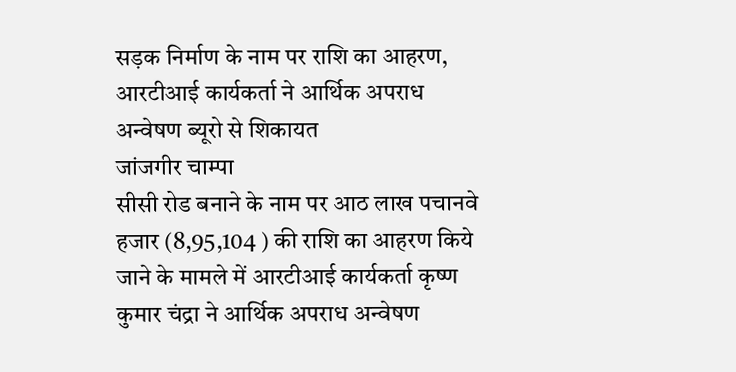सड़क निर्माण के नाम पर राशि का आहरण, आरटीआई कार्यकर्ता ने आर्थिक अपराध अन्वेषण ब्यूरो से शिकायत
जांजगीर चाम्पा
सीसी रोड बनाने के नाम पर आठ लाख पचानवे हजार (8,95,104 ) की राशि का आहरण किये जाने के मामले में आरटीआई कार्यकर्ता कृष्ण कुमार चंद्रा ने आर्थिक अपराध अन्वेषण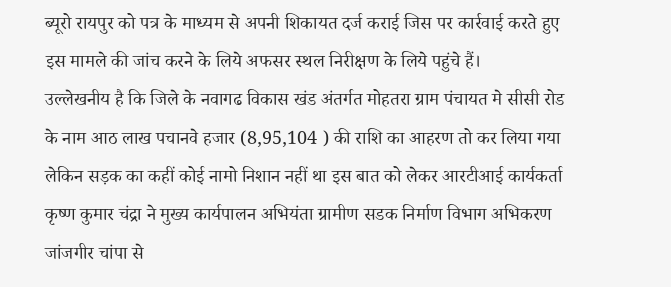ब्यूरो रायपुर को पत्र के माध्यम से अपनी शिकायत दर्ज कराई जिस पर कार्रवाई करते हुए इस मामले की जांच करने के लिये अफसर स्थल निरीक्षण के लिये पहुंचे हैं।
उल्लेखनीय है कि जिले के नवागढ विकास खंड अंतर्गत मोहतरा ग्राम पंचायत मे सीसी रोड के नाम आठ लाख पचानवे हजार (8,95,104 ) की राशि का आहरण तो कर लिया गया लेकिन सड़क का कहीं कोई नामो निशान नहीं था इस बात को लेकर आरटीआई कार्यकर्ता कृष्ण कुमार चंद्रा ने मुख्य कार्यपालन अभियंता ग्रामीण सडक निर्माण विभाग अभिकरण जांजगीर चांपा से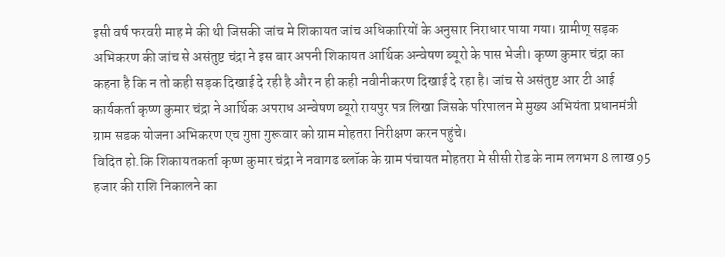इसी वर्ष फरवरी माह मे की थी जिसकी जांच मे शिकायत जांच अधिकारियों के अनुसार निराधार पाया गया। ग्रामीण् सड़क अभिकरण की जांच से असंतुष्ट चंद्रा ने इस बार अपनी शिकायत आर्थिक अन्वेषण ब्यूरो के पास भेजी। कृष्ण कुमार चंद्रा का कहना है कि न तो कही सड़क दिखाई दे रही है और न ही कही नवीनीकरण दिखाई दे रहा है। जांच से असंतुष्ट आर टी आई कार्यकर्ता कृष्ण कुमार चंद्रा ने आर्थिक अपराध अन्वेषण ब्यूरो रायपुर पत्र लिखा जिसके परिपालन मे मुख्य अभियंता प्रधानमंत्री ग्राम सडक योजना अभिकरण एच गुप्ता गुरूवार को ग्राम मोहतरा निरीक्षण करन पहुंचे।
विदित हो.कि शिकायतकर्ता कृष्ण कुमार चंद्रा ने नवागढ ब्लॉक के ग्राम पंचायत मोहतरा मे सीसी रोड के नाम लगभग 8 लाख 95 हजार की राशि निकालने का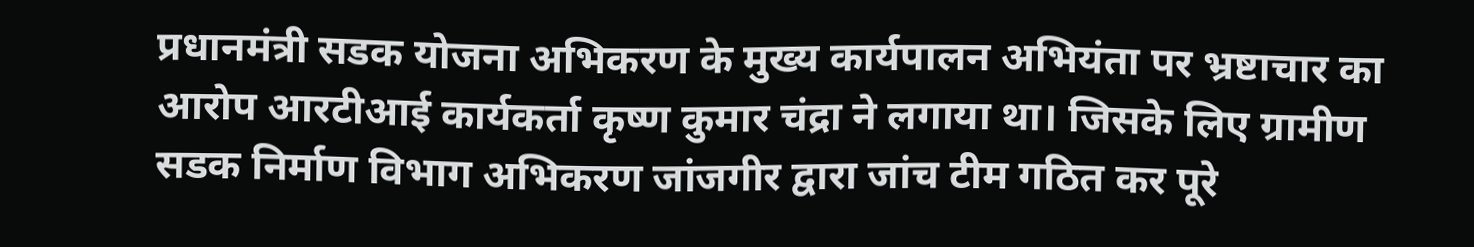प्रधानमंत्री सडक योजना अभिकरण के मुख्य कार्यपालन अभियंता पर भ्रष्टाचार का आरोप आरटीआई कार्यकर्ता कृष्ण कुमार चंद्रा ने लगाया था। जिसके लिए ग्रामीण सडक निर्माण विभाग अभिकरण जांजगीर द्वारा जांच टीम गठित कर पूरे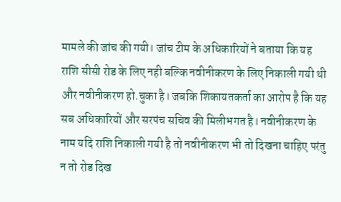मामले की जांच की गयी। जांच टीम के अधिकारियों ने बताया कि यह राशि सीसी रोड के लिए नही बल्कि नवीनीकरण के लिए निकाली गयी थी और नवीनीकरण हो.चुका है। जबकि शिकायतकर्ता का आरोप है कि यह सब अधिकारियों और सरपंच सचिव की मिलीभगत है। नवीनीकरण के नाम यदि राशि निकाली गयी है तो नवीनीकरण भी तो दिखना चाहिए परंतु न तो रोड दिख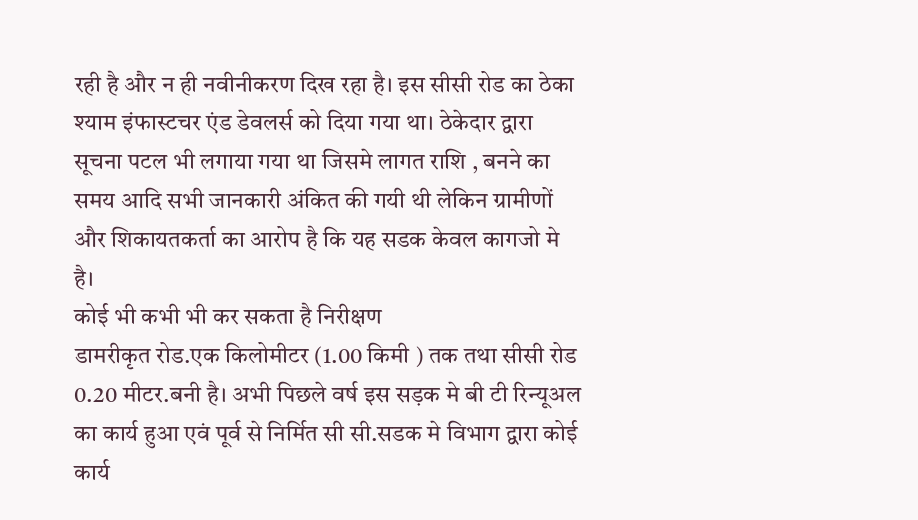रही है और न ही नवीनीकरण दिख रहा है। इस सीसी रोड का ठेका श्याम इंफास्टचर एंड डेवलर्स को दिया गया था। ठेकेदार द्वारा सूचना पटल भी लगाया गया था जिसमे लागत राशि , बनने का समय आदि सभी जानकारी अंकित की गयी थी लेकिन ग्रामीणों और शिकायतकर्ता का आरोप है कि यह सडक केवल कागजो मे है।
कोई भी कभी भी कर सकता है निरीक्षण
डामरीकृत रोड.एक किलोमीटर (1.00 किमी ) तक तथा सीसी रोड 0.20 मीटर.बनी है। अभी पिछले वर्ष इस सड़क मे बी टी रिन्यूअल का कार्य हुआ एवं पूर्व से निर्मित सी सी.सडक मे विभाग द्वारा कोई कार्य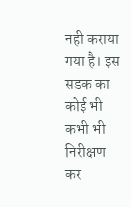नही कराया गया है। इस सडक का कोई भी कभी भी निरीक्षण कर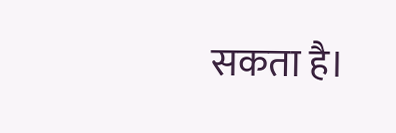सकता है।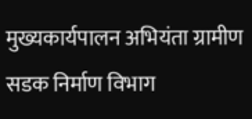मुख्यकार्यपालन अभियंता ग्रामीण सडक निर्माण विभाग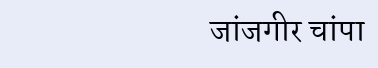जांजगीर चांपा